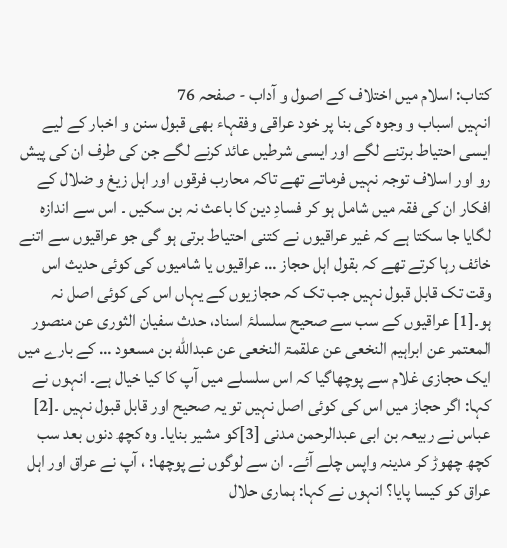کتاب: اسلام میں اختلاف کے اصول و آداب - صفحہ 76
انہیں اسباب و وجوہ کی بنا پر خود عراقی وفقہاء بھی قبول سنن و اخبار کے لیے ایسی احتیاط برتنے لگے اور ایسی شرطیں عائد کرنے لگے جن کی طرف ان کی پیش رو اور اسلاف توجہ نہیں فرماتے تھے تاکہ محارب فرقوں اور اہل زیغ و ضلال کے افکار ان کی فقہ میں شامل ہو کر فسادِ دین کا باعث نہ بن سکیں ۔ اس سے اندازہ لگایا جا سکتا ہے کہ غیر عراقیوں نے کتنی احتیاط برتی ہو گی جو عراقیوں سے اتنے خائف رہا کرتے تھے کہ بقول اہل حجاز … عراقیوں یا شامیوں کی کوئی حدیث اس وقت تک قابل قبول نہیں جب تک کہ حجازیوں کے یہاں اس کی کوئی اصل نہ ہو۔[1] عراقیوں کے سب سے صحیح سلسلۂ اسناد، حدث سفیان الثوری عن منصور المعتمر عن ابراہیم النخعی عن علقمۃ النخعی عن عبداللّٰه بن مسعود … کے بارے میں ایک حجازی غلام سے پوچھاگیا کہ اس سلسلے میں آپ کا کیا خیال ہے۔ انہوں نے کہا: اگر حجاز میں اس کی کوئی اصل نہیں تو یہ صحیح اور قابل قبول نہیں ۔[2] عباس نے ربیعہ بن ابی عبدالرحمن مدنی [3]کو مشیر بنایا۔ وہ کچھ دنوں بعد سب کچھ چھوڑ کر مدینہ واپس چلے آئے۔ ان سے لوگوں نے پوچھا: ، آپ نے عراق اور اہل عراق کو کیسا پایا؟ انہوں نے کہا: ہماری حلال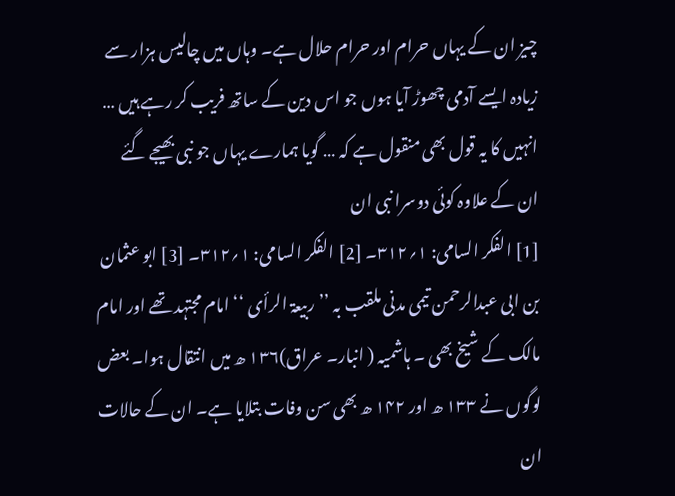چیز ان کے یہاں حرام اور حرام حلال ہے۔ وہاں میں چالیس ہزار سے زیادہ ایسے آدمی چھوڑ آیا ہوں جو اس دین کے ساتھ فریب کر رہے ہیں … انہیں کا یہ قول بھی منقول ہے کہ … گویا ہمارے یہاں جو نبی بھیجے گئے ان کے علاوہ کوئی دوسرا نبی ان
[1] الفکر السامی: ۱؍۳۱۲۔ [2] الفکر السامی: ۱؍۳۱۲۔ [3] ابو عثمان بن ابی عبدالرحمن تیمی مدنی ملقب بہ ’’ربیعۃ الرأی ‘‘ امام مجتہد تھے اور امام مالک کے شیخ بھی ۔ ہاشمیہ ( انبار۔ عراق)۱۳۶ ھ میں انتقال ہوا۔ بعض لوگوں نے ۱۳۳ ھ اور ۱۴۲ ھ بھی سن وفات بتلایا ہے۔ ان کے حالات ان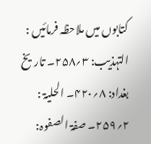کتابوں میں ملاحظہ فرمائیں : التہذیب: ۳؍۲۵۸۔ تاریخ بغداد: ۸؍۴۲۰۔ الحلیۃ : ۲؍۲۵۹۔ صفۃ الصفوہ: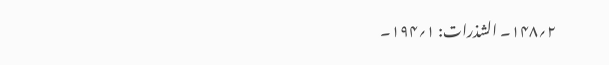۲؍۱۴۸۔ الشذرات: ۱؍۱۹۴۔